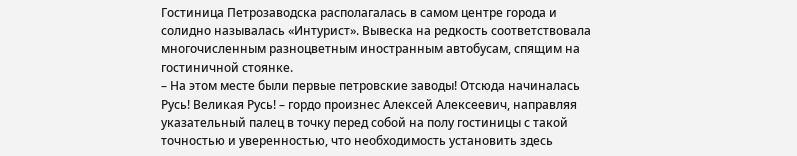Гостиница Петрозаводска располагалась в самом центре города и солидно называлась «Интурист». Вывеска на редкость соответствовала многочисленным разноцветным иностранным автобусам, спящим на гостиничной стоянке.
– На этом месте были первые петровские заводы! Отсюда начиналась Русь! Великая Русь! – гордо произнес Алексей Алексеевич, направляя указательный палец в точку перед собой на полу гостиницы с такой точностью и уверенностью, что необходимость установить здесь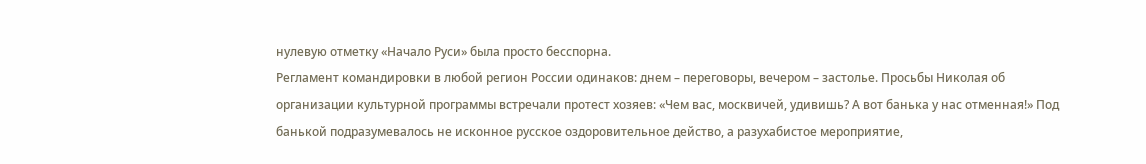нулевую отметку «Начало Руси» была просто бесспорна.
Регламент командировки в любой регион России одинаков: днем – переговоры, вечером – застолье. Просьбы Николая об организации культурной программы встречали протест хозяев: «Чем вас, москвичей, удивишь? А вот банька у нас отменная!» Под банькой подразумевалось не исконное русское оздоровительное действо, а разухабистое мероприятие,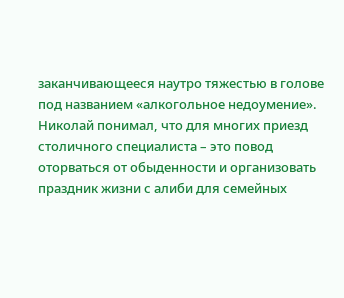заканчивающееся наутро тяжестью в голове под названием «алкогольное недоумение». Николай понимал, что для многих приезд столичного специалиста – это повод оторваться от обыденности и организовать праздник жизни с алиби для семейных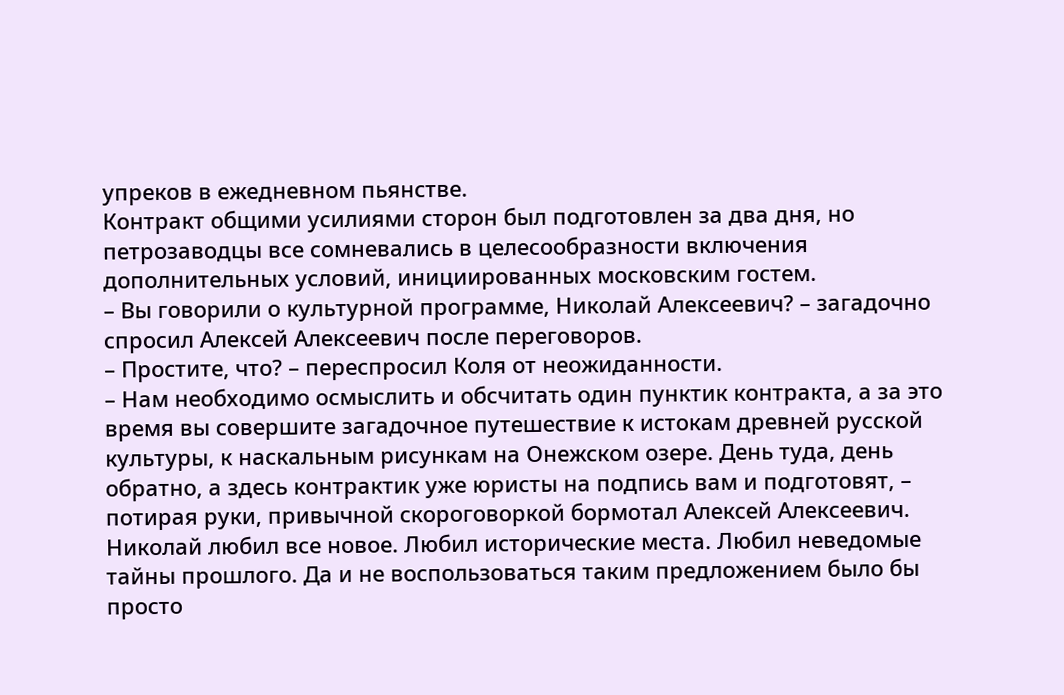упреков в ежедневном пьянстве.
Контракт общими усилиями сторон был подготовлен за два дня, но петрозаводцы все сомневались в целесообразности включения дополнительных условий, инициированных московским гостем.
– Вы говорили о культурной программе, Николай Алексеевич? – загадочно спросил Алексей Алексеевич после переговоров.
– Простите, что? – переспросил Коля от неожиданности.
– Нам необходимо осмыслить и обсчитать один пунктик контракта, а за это время вы совершите загадочное путешествие к истокам древней русской культуры, к наскальным рисункам на Онежском озере. День туда, день обратно, а здесь контрактик уже юристы на подпись вам и подготовят, – потирая руки, привычной скороговоркой бормотал Алексей Алексеевич.
Николай любил все новое. Любил исторические места. Любил неведомые тайны прошлого. Да и не воспользоваться таким предложением было бы просто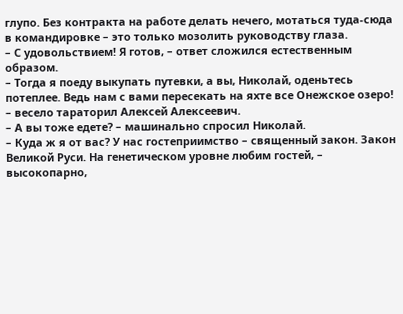глупо. Без контракта на работе делать нечего, мотаться туда-сюда в командировке – это только мозолить руководству глаза.
– С удовольствием! Я готов, – ответ сложился естественным образом.
– Тогда я поеду выкупать путевки, а вы, Николай, оденьтесь потеплее. Ведь нам с вами пересекать на яхте все Онежское озеро! – весело тараторил Алексей Алексеевич.
– А вы тоже едете? – машинально спросил Николай.
– Куда ж я от вас? У нас гостеприимство – священный закон. Закон Великой Руси. На генетическом уровне любим гостей, – высокопарно,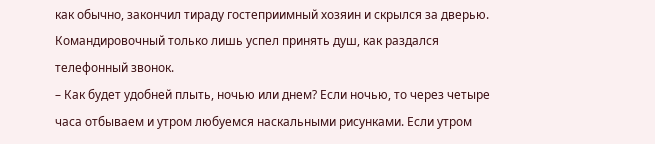как обычно, закончил тираду гостеприимный хозяин и скрылся за дверью.
Командировочный только лишь успел принять душ, как раздался телефонный звонок.
– Как будет удобней плыть, ночью или днем? Если ночью, то через четыре часа отбываем и утром любуемся наскальными рисунками. Если утром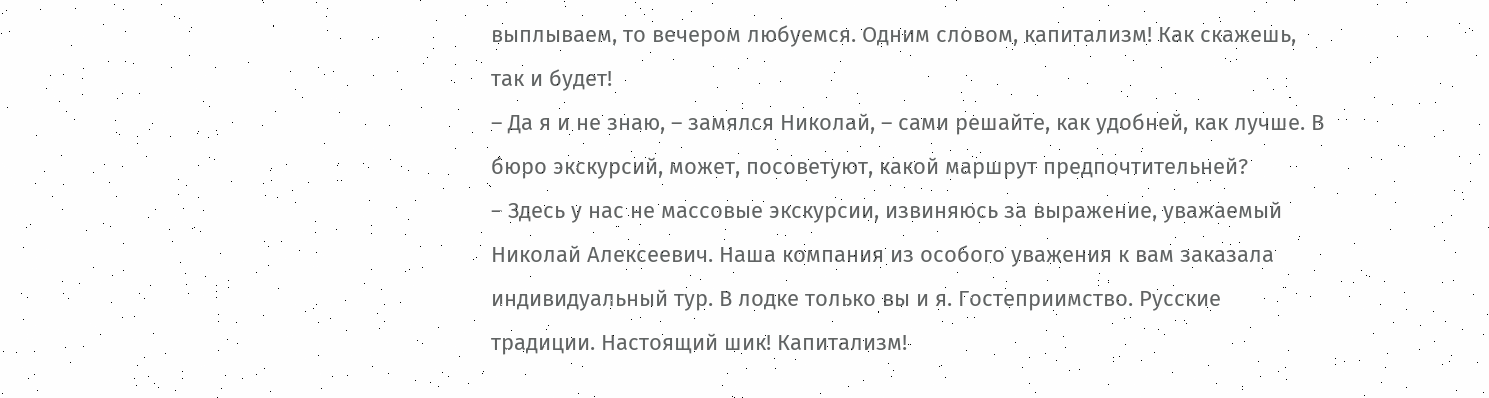выплываем, то вечером любуемся. Одним словом, капитализм! Как скажешь, так и будет!
– Да я и не знаю, – замялся Николай, – сами решайте, как удобней, как лучше. В бюро экскурсий, может, посоветуют, какой маршрут предпочтительней?
– Здесь у нас не массовые экскурсии, извиняюсь за выражение, уважаемый Николай Алексеевич. Наша компания из особого уважения к вам заказала индивидуальный тур. В лодке только вы и я. Гостеприимство. Русские традиции. Настоящий шик! Капитализм!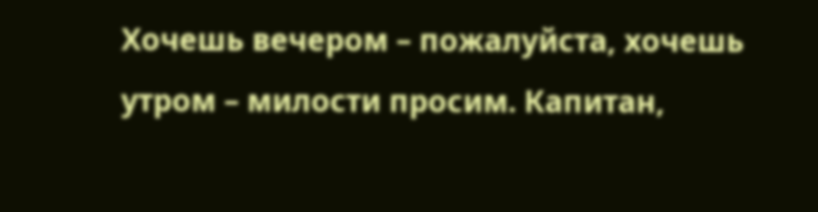Хочешь вечером – пожалуйста, хочешь утром – милости просим. Капитан,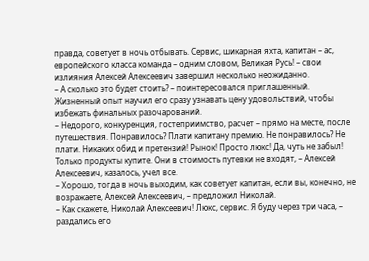правда, советует в ночь отбывать. Сервис, шикарная яхта, капитан – ас, европейского класса команда – одним словом, Великая Русь! – свои излияния Алексей Алексеевич завершил несколько неожиданно.
– А сколько это будет стоить? – поинтересовался приглашенный. Жизненный опыт научил его сразу узнавать цену удовольствий, чтобы избежать финальных разочарований.
– Недорого, конкуренция, гостеприимство, расчет – прямо на месте, после путешествия. Понравилось? Плати капитану премию. Не понравилось? Не плати. Никаких обид и претензий! Рынок! Просто люкс! Да, чуть не забыл! Только продукты купите. Они в стоимость путевки не входят, – Алексей Алексеевич, казалось, учел все.
– Хорошо, тогда в ночь выходим, как советует капитан, если вы, конечно, не возражаете, Алексей Алексеевич, – предложил Николай.
– Как скажете, Николай Алексеевич! Люкс, сервис. Я буду через три часа, – раздались его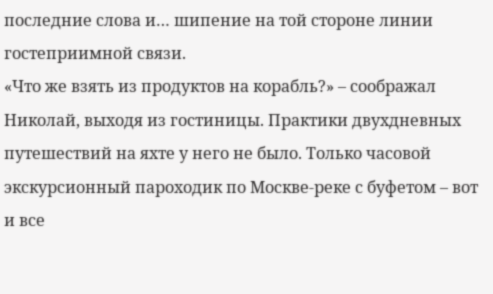последние слова и… шипение на той стороне линии гостеприимной связи.
«Что же взять из продуктов на корабль?» – соображал Николай, выходя из гостиницы. Практики двухдневных путешествий на яхте у него не было. Только часовой экскурсионный пароходик по Москве-реке с буфетом – вот и все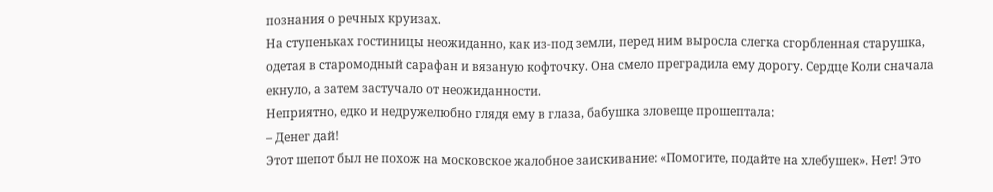познания о речных круизах.
На ступеньках гостиницы неожиданно, как из-под земли, перед ним выросла слегка сгорбленная старушка, одетая в старомодный сарафан и вязаную кофточку. Она смело преградила ему дорогу. Сердце Коли сначала екнуло, а затем застучало от неожиданности.
Неприятно, едко и недружелюбно глядя ему в глаза, бабушка зловеще прошептала:
– Денег дай!
Этот шепот был не похож на московское жалобное заискивание: «Помогите, подайте на хлебушек». Нет! Это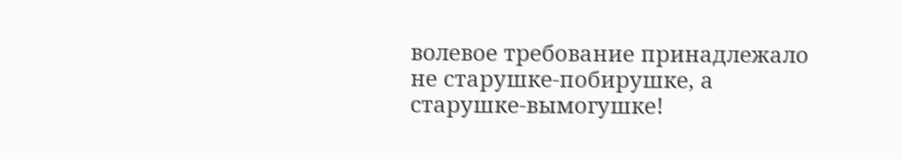волевое требование принадлежало не старушке-побирушке, а старушке-вымогушке!